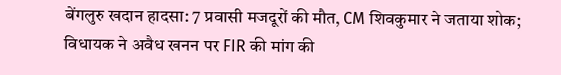बेंगलुरु खदान हादसा: 7 प्रवासी मजदूरों की मौत, CM शिवकुमार ने जताया शोक; विधायक ने अवैध खनन पर FIR की मांग की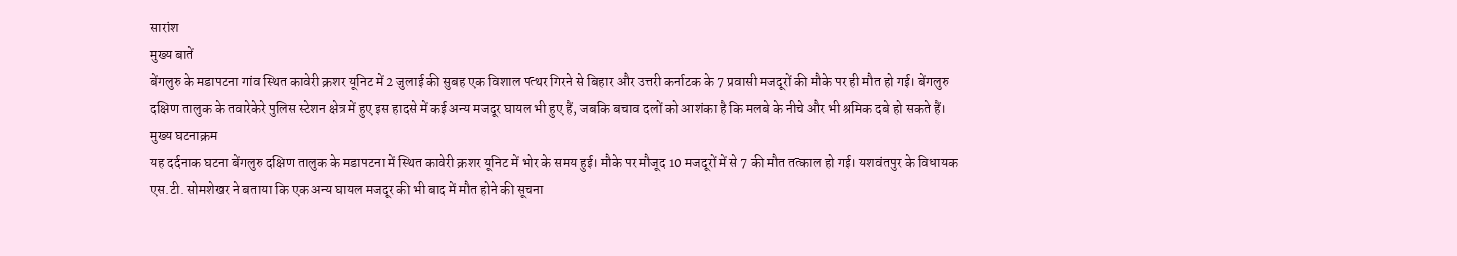सारांश
मुख्य बातें
बेंगलुरु के मडापटना गांव स्थित कावेरी क्रशर यूनिट में 2 जुलाई की सुबह एक विशाल पत्थर गिरने से बिहार और उत्तरी कर्नाटक के 7 प्रवासी मजदूरों की मौके पर ही मौत हो गई। बेंगलुरु दक्षिण तालुक के तवारेकेरे पुलिस स्टेशन क्षेत्र में हुए इस हादसे में कई अन्य मजदूर घायल भी हुए हैं, जबकि बचाव दलों को आशंका है कि मलबे के नीचे और भी श्रमिक दबे हो सकते हैं।
मुख्य घटनाक्रम
यह दर्दनाक घटना बेंगलुरु दक्षिण तालुक के मडापटना में स्थित कावेरी क्रशर यूनिट में भोर के समय हुई। मौके पर मौजूद 10 मजदूरों में से 7 की मौत तत्काल हो गई। यशवंतपुर के विधायक एस.टी. सोमशेखर ने बताया कि एक अन्य घायल मजदूर की भी बाद में मौत होने की सूचना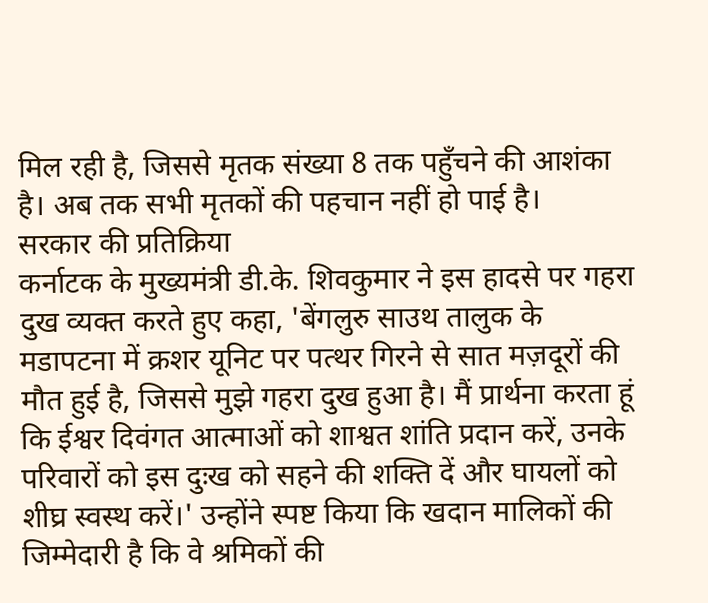मिल रही है, जिससे मृतक संख्या 8 तक पहुँचने की आशंका है। अब तक सभी मृतकों की पहचान नहीं हो पाई है।
सरकार की प्रतिक्रिया
कर्नाटक के मुख्यमंत्री डी.के. शिवकुमार ने इस हादसे पर गहरा दुख व्यक्त करते हुए कहा, 'बेंगलुरु साउथ तालुक के मडापटना में क्रशर यूनिट पर पत्थर गिरने से सात मज़दूरों की मौत हुई है, जिससे मुझे गहरा दुख हुआ है। मैं प्रार्थना करता हूं कि ईश्वर दिवंगत आत्माओं को शाश्वत शांति प्रदान करें, उनके परिवारों को इस दुःख को सहने की शक्ति दें और घायलों को शीघ्र स्वस्थ करें।' उन्होंने स्पष्ट किया कि खदान मालिकों की जिम्मेदारी है कि वे श्रमिकों की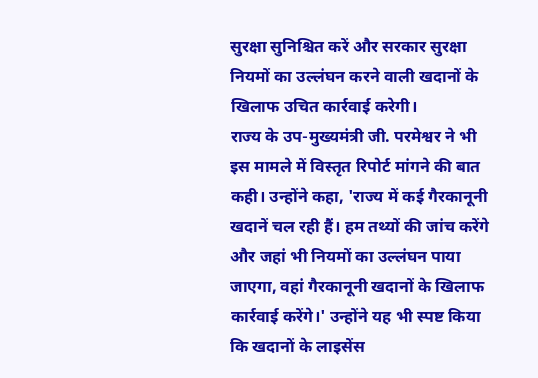सुरक्षा सुनिश्चित करें और सरकार सुरक्षा नियमों का उल्लंघन करने वाली खदानों के खिलाफ उचित कार्रवाई करेगी।
राज्य के उप-मुख्यमंत्री जी. परमेश्वर ने भी इस मामले में विस्तृत रिपोर्ट मांगने की बात कही। उन्होंने कहा, 'राज्य में कई गैरकानूनी खदानें चल रही हैं। हम तथ्यों की जांच करेंगे और जहां भी नियमों का उल्लंघन पाया जाएगा, वहां गैरकानूनी खदानों के खिलाफ कार्रवाई करेंगे।' उन्होंने यह भी स्पष्ट किया कि खदानों के लाइसेंस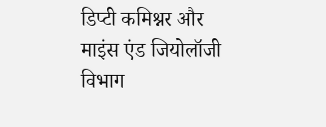डिप्टी कमिश्नर और माइंस एंड जियोलॉजी विभाग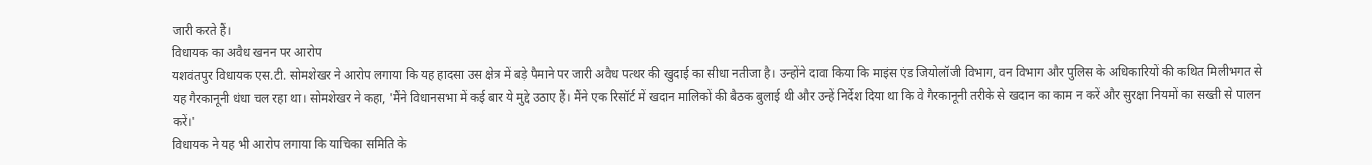जारी करते हैं।
विधायक का अवैध खनन पर आरोप
यशवंतपुर विधायक एस.टी. सोमशेखर ने आरोप लगाया कि यह हादसा उस क्षेत्र में बड़े पैमाने पर जारी अवैध पत्थर की खुदाई का सीधा नतीजा है। उन्होंने दावा किया कि माइंस एंड जियोलॉजी विभाग, वन विभाग और पुलिस के अधिकारियों की कथित मिलीभगत से यह गैरकानूनी धंधा चल रहा था। सोमशेखर ने कहा, 'मैंने विधानसभा में कई बार ये मुद्दे उठाए हैं। मैंने एक रिसॉर्ट में खदान मालिकों की बैठक बुलाई थी और उन्हें निर्देश दिया था कि वे गैरकानूनी तरीके से खदान का काम न करें और सुरक्षा नियमों का सख्ती से पालन करें।'
विधायक ने यह भी आरोप लगाया कि याचिका समिति के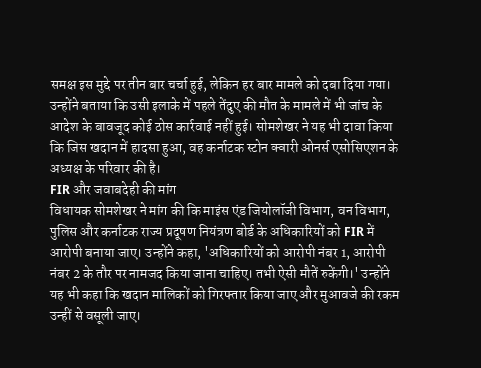समक्ष इस मुद्दे पर तीन बार चर्चा हुई, लेकिन हर बार मामले को दबा दिया गया। उन्होंने बताया कि उसी इलाके में पहले तेंदुए की मौत के मामले में भी जांच के आदेश के बावजूद कोई ठोस कार्रवाई नहीं हुई। सोमशेखर ने यह भी दावा किया कि जिस खदान में हादसा हुआ, वह कर्नाटक स्टोन क्वारी ओनर्स एसोसिएशन के अध्यक्ष के परिवार की है।
FIR और जवाबदेही की मांग
विधायक सोमशेखर ने मांग की कि माइंस एंड जियोलॉजी विभाग, वन विभाग, पुलिस और कर्नाटक राज्य प्रदूषण नियंत्रण बोर्ड के अधिकारियों को FIR में आरोपी बनाया जाए। उन्होंने कहा, 'अधिकारियों को आरोपी नंबर 1, आरोपी नंबर 2 के तौर पर नामजद किया जाना चाहिए। तभी ऐसी मौतें रुकेंगी।' उन्होंने यह भी कहा कि खदान मालिकों को गिरफ्तार किया जाए और मुआवजे की रकम उन्हीं से वसूली जाए।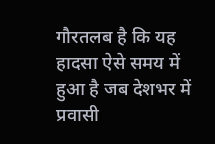गौरतलब है कि यह हादसा ऐसे समय में हुआ है जब देशभर में प्रवासी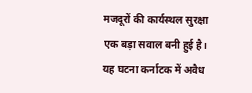मजदूरों की कार्यस्थल सुरक्षा एक बड़ा सवाल बनी हुई है। यह घटना कर्नाटक में अवैध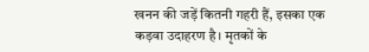खनन की जड़ें कितनी गहरी हैं, इसका एक कड़वा उदाहरण है। मृतकों के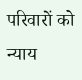परिवारों को न्याय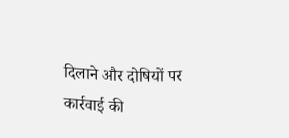दिलाने और दोषियों पर कार्रवाई की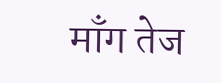माँग तेज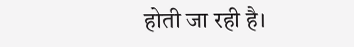होती जा रही है।